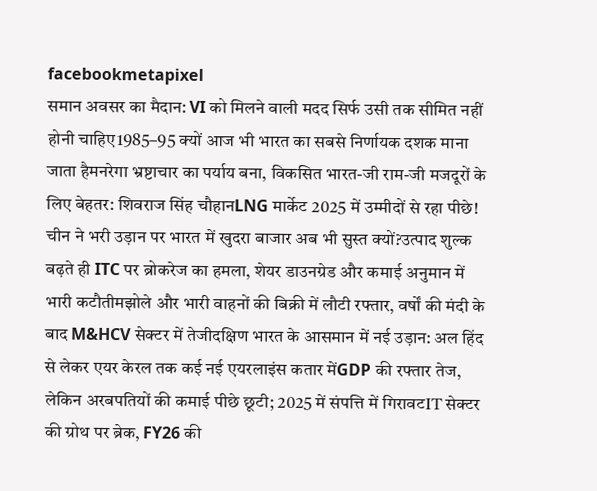facebookmetapixel
समान अवसर का मैदान: VI को मिलने वाली मदद सिर्फ उसी तक सीमित नहीं होनी चाहिए1985–95 क्यों आज भी भारत का सबसे निर्णायक दशक माना जाता हैमनरेगा भ्रष्टाचार का पर्याय बना, विकसित भारत-जी राम-जी मजदूरों के लिए बेहतर: शिवराज सिंह चौहानLNG मार्केट 2025 में उम्मीदों से रहा पीछे! चीन ने भरी उड़ान पर भारत में खुदरा बाजार अब भी सुस्त क्यों?उत्पाद शुल्क बढ़ते ही ITC पर ब्रोकरेज का हमला, शेयर डाउनग्रेड और कमाई अनुमान में भारी कटौतीमझोले और भारी वाहनों की बिक्री में लौटी रफ्तार, वर्षों की मंदी के बाद M&HCV सेक्टर में तेजीदक्षिण भारत के आसमान में नई उड़ान: अल हिंद से लेकर एयर केरल तक कई नई एयरलाइंस कतार मेंGDP की रफ्तार तेज, लेकिन अरबपतियों की कमाई पीछे छूटी; 2025 में संपत्ति में गिरावटIT सेक्टर की ग्रोथ पर ब्रेक, FY26 की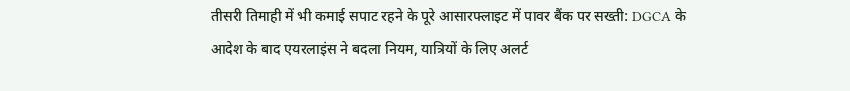तीसरी तिमाही में भी कमाई सपाट रहने के पूरे आसारफ्लाइट में पावर बैंक पर सख्ती: DGCA के आदेश के बाद एयरलाइंस ने बदला नियम, यात्रियों के लिए अलर्ट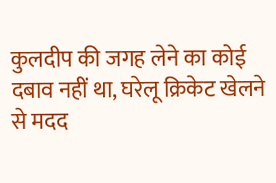कुलदीप की जगह लेने का कोई दबाव नहीं था, घरेलू क्रिकेट खेलने से मदद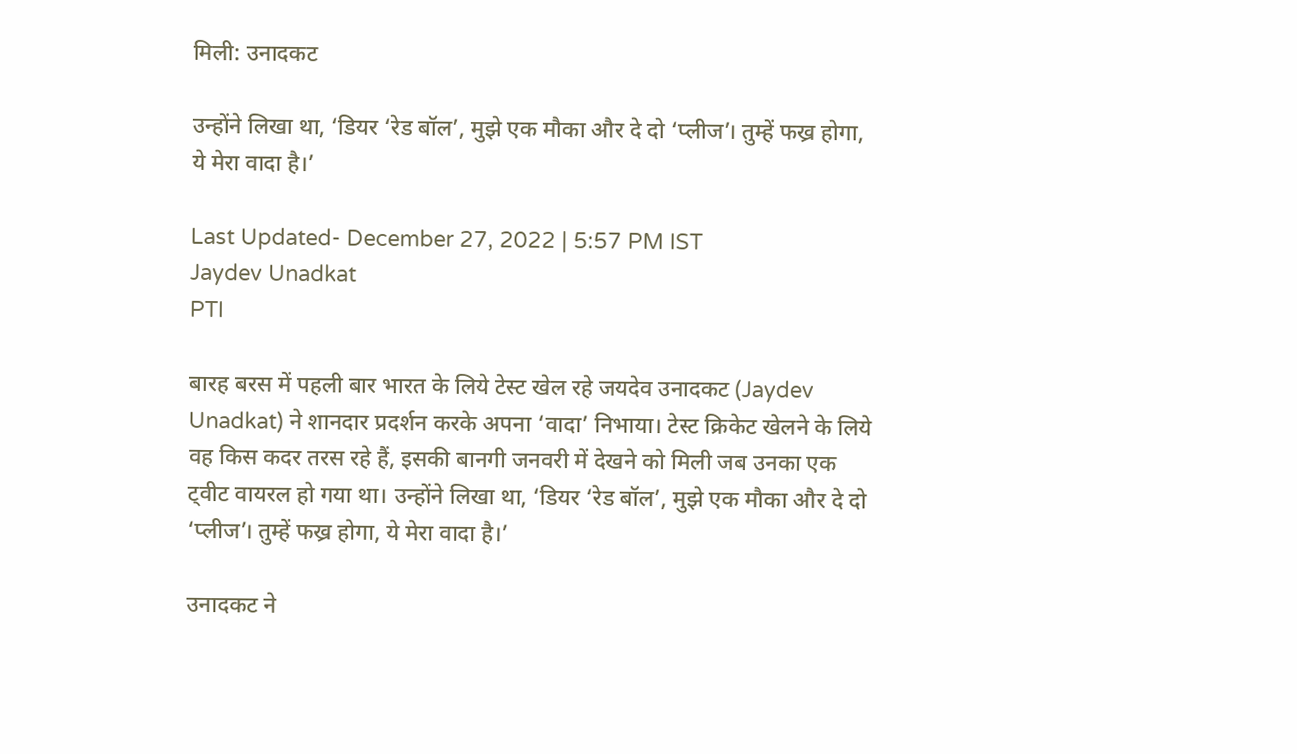मिली: उनादकट

उन्होंने लिखा था, ‘डियर ‘रेड बॉल’, मुझे एक मौका और दे दो ‘प्लीज’। तुम्हें फख्र होगा, ये मेरा वादा है।’

Last Updated- December 27, 2022 | 5:57 PM IST
Jaydev Unadkat
PTI

बारह बरस में पहली बार भारत के लिये टेस्ट खेल रहे जयदेव उनादकट (Jaydev Unadkat) ने शानदार प्रदर्शन करके अपना ‘वादा’ निभाया। टेस्ट क्रिकेट खेलने के लिये वह किस कदर तरस रहे हैं, इसकी बानगी जनवरी में देखने को मिली जब उनका एक ट्वीट वायरल हो गया था। उन्होंने लिखा था, ‘डियर ‘रेड बॉल’, मुझे एक मौका और दे दो ‘प्लीज’। तुम्हें फख्र होगा, ये मेरा वादा है।’

उनादकट ने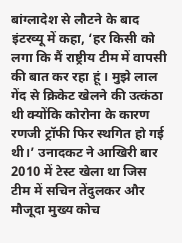बांग्लादेश से लौटने के बाद इंटरव्यू में कहा, ‘हर किसी को लगा कि मैं राष्ट्रीय टीम में वापसी की बात कर रहा हूं । मुझे लाल गेंद से क्रिकेट खेलने की उत्कंठा थी क्योंकि कोरोना के कारण रणजी ट्रॉफी फिर स्थगित हो गई थी।’ उनादकट ने आखिरी बार 2010 में टेस्ट खेला था जिस टीम में सचिन तेंदुलकर और मौजूदा मुख्य कोच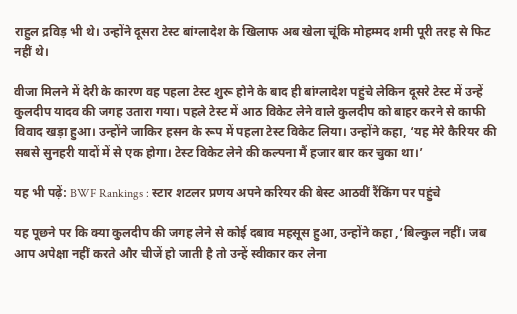राहुल द्रविड़ भी थे। उन्होंने दूसरा टेस्ट बांग्लादेश के खिलाफ अब खेला चूंकि मोहम्मद शमी पूरी तरह से फिट नहीं थे।

वीजा मिलने में देरी के कारण वह पहला टेस्ट शुरू होने के बाद ही बांग्लादेश पहुंचे लेकिन दूसरे टेस्ट में उन्हें कुलदीप यादव की जगह उतारा गया। पहले टेस्ट में आठ विकेट लेने वाले कुलदीप को बाहर करने से काफी विवाद खड़ा हुआ। उन्होंने जाकिर हसन के रूप में पहला टेस्ट विकेट लिया। उन्होंने कहा, ‘यह मेरे कैरियर की सबसे सुनहरी यादों में से एक होगा। टेस्ट विकेट लेने की कल्पना मैं हजार बार कर चुका था।’

यह भी पढ़ें: BWF Rankings : स्टार शटलर प्रणय अपने करियर की बेस्ट आठवीं रैंकिंग पर पहुंचे

यह पूछने पर कि क्या कुलदीप की जगह लेने से कोई दबाव महसूस हुआ, उन्होंने कहा ,‘बिल्कुल नहीं। जब आप अपेक्षा नहीं करते और चीजें हो जाती है तो उन्हें स्वीकार कर लेना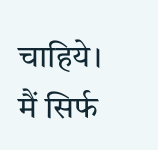चाहिये। मैं सिर्फ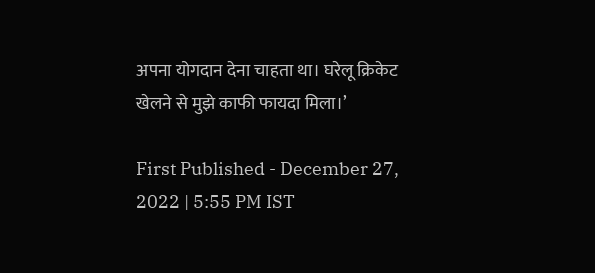अपना योगदान देना चाहता था। घरेलू क्रिकेट खेलने से मुझे काफी फायदा मिला।’

First Published - December 27, 2022 | 5:55 PM IST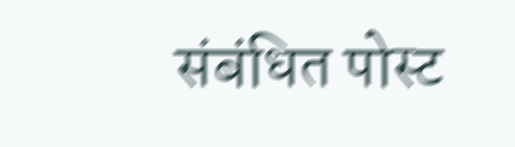संबंधित पोस्ट